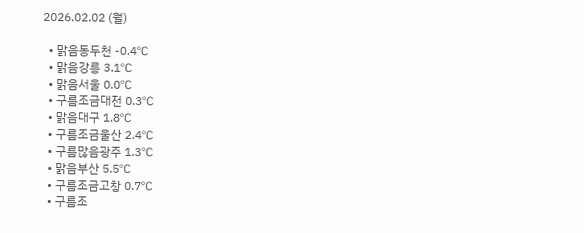2026.02.02 (월)

  • 맑음동두천 -0.4℃
  • 맑음강릉 3.1℃
  • 맑음서울 0.0℃
  • 구름조금대전 0.3℃
  • 맑음대구 1.8℃
  • 구름조금울산 2.4℃
  • 구름많음광주 1.3℃
  • 맑음부산 5.5℃
  • 구름조금고창 0.7℃
  • 구름조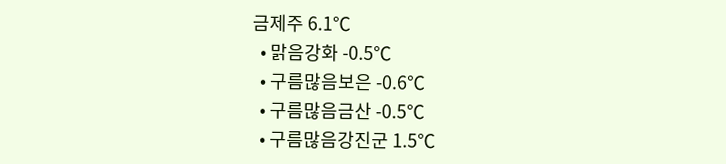금제주 6.1℃
  • 맑음강화 -0.5℃
  • 구름많음보은 -0.6℃
  • 구름많음금산 -0.5℃
  • 구름많음강진군 1.5℃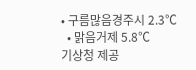• 구름많음경주시 2.3℃
  • 맑음거제 5.8℃
기상청 제공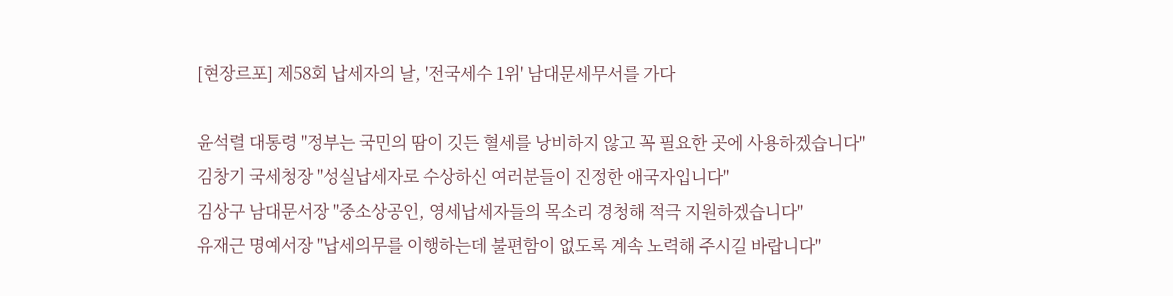[현장르포] 제58회 납세자의 날, '전국세수 1위' 남대문세무서를 가다

윤석렬 대통령 "정부는 국민의 땀이 깃든 혈세를 낭비하지 않고 꼭 필요한 곳에 사용하겠습니다"
김창기 국세청장 "성실납세자로 수상하신 여러분들이 진정한 애국자입니다"
김상구 남대문서장 "중소상공인, 영세납세자들의 목소리 경청해 적극 지원하겠습니다"
유재근 명예서장 "납세의무를 이행하는데 불편함이 없도록 계속 노력해 주시길 바랍니다"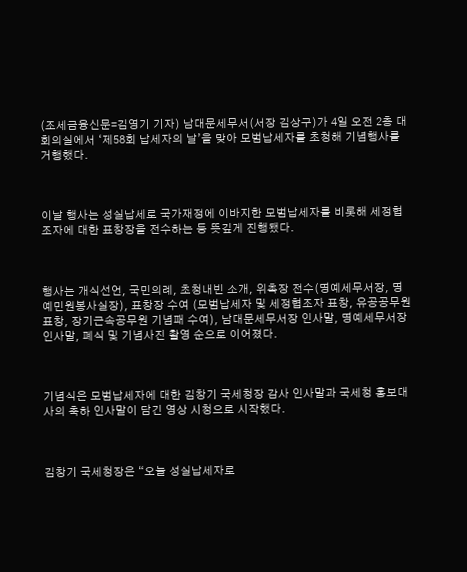(조세금융신문=김영기 기자) 남대문세무서(서장 김상구)가 4일 오전 2층 대회의실에서 ‘제58회 납세자의 날’을 맞아 모범납세자를 초청해 기념행사를 거행했다.



이날 행사는 성실납세로 국가재정에 이바지한 모범납세자를 비롯해 세정협조자에 대한 표창장을 전수하는 등 뜻깊게 진행됐다.



행사는 개식선언, 국민의례, 초청내빈 소개, 위촉장 전수(명예세무서장, 명예민원봉사실장), 표창장 수여 (모범납세자 및 세정협조자 표창, 유공공무원 표창, 장기근속공무원 기념패 수여), 남대문세무서장 인사말, 명예세무서장 인사말, 폐식 및 기념사진 촬영 순으로 이어졌다.



기념식은 모범납세자에 대한 김창기 국세청장 감사 인사말과 국세청 홍보대사의 축하 인사말이 담긴 영상 시청으로 시작했다.



김창기 국세청장은 “오늘 성실납세자로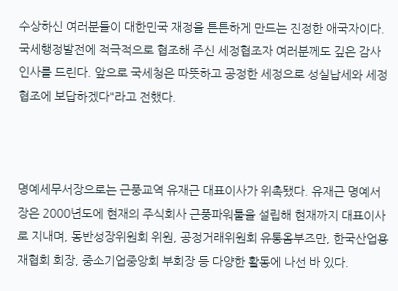수상하신 여러분들이 대한민국 재정을 튼튼하게 만드는 진정한 애국자이다. 국세행정발전에 적극적으로 협조해 주신 세정협조자 여러분께도 깊은 감사 인사를 드린다. 앞으로 국세청은 따뜻하고 공정한 세정으로 성실납세와 세정협조에 보답하겠다"라고 전했다.



명예세무서장으로는 근풍교역 유재근 대표이사가 위촉됐다. 유재근 명예서장은 2000년도에 현재의 주식회사 근풍파워툴을 설립해 현재까지 대표이사로 지내며, 동반성장위원회 위원, 공정거래위원회 유통옴부즈만, 한국산업용재협회 회장, 중소기업중앙회 부회장 등 다양한 활동에 나선 바 있다.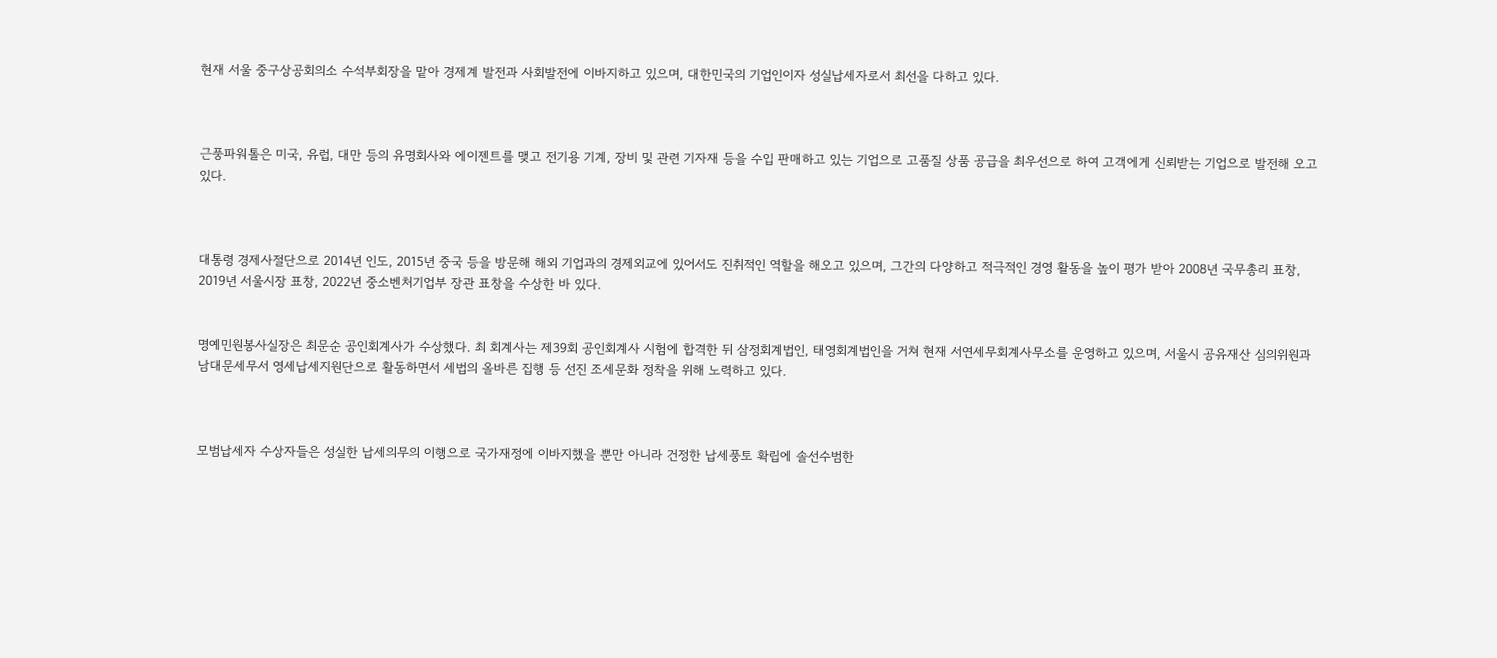현재 서울 중구상공회의소 수석부회장을 맡아 경제계 발전과 사회발전에 이바지하고 있으며, 대한민국의 기업인이자 성실납세자로서 최선을 다하고 있다.



근풍파워톨은 미국, 유럽, 대만 등의 유명회사와 에이젠트를 맺고 전기용 기계, 장비 및 관련 기자재 등을 수입 판매하고 있는 기업으로 고품질 상품 공급을 최우선으로 하여 고객에게 신뢰받는 기업으로 발전해 오고 있다.



대통령 경제사절단으로 2014년 인도, 2015년 중국 등을 방문해 해외 기업과의 경제외교에 있어서도 진취적인 역할을 해오고 있으며, 그간의 다양하고 적극적인 경영 활동을 높이 평가 받아 2008년 국무총리 표창, 2019년 서울시장 표창, 2022년 중소벤처기업부 장관 표창을 수상한 바 있다.


명예민원봉사실장은 최문순 공인회계사가 수상했다. 최 회계사는 제39회 공인회계사 시험에 합격한 뒤 삼정회계법인, 태영회계법인을 거쳐 현재 서연세무회계사무소를 운영하고 있으며, 서울시 공유재산 심의위원과 남대문세무서 영세납세지원단으로 활동하면서 세법의 올바른 집행 등 선진 조세문화 정착을 위해 노력하고 있다.



모범납세자 수상자들은 성실한 납세의무의 이행으로 국가재정에 이바지했을 뿐만 아니라 건정한 납세풍토 확립에 솔선수범한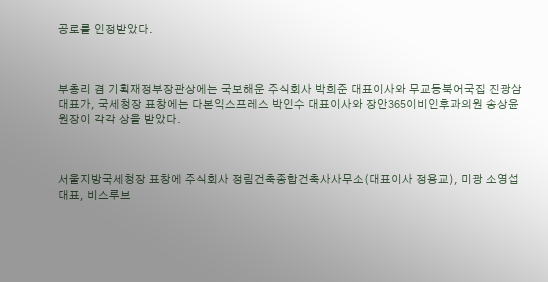공로를 인정받았다.



부총리 겸 기획재정부장관상에는 국보해운 주식회사 박희준 대표이사와 무교동북어국집 진광삼 대표가, 국세청장 표창에는 다본익스프레스 박인수 대표이사와 장안365이비인후과의원 송상윤 원장이 각각 상을 받았다.



서울지방국세청장 표창에 주식회사 정림건축종합건축사사무소(대표이사 정용교), 미광 소영섭 대표, 비스루브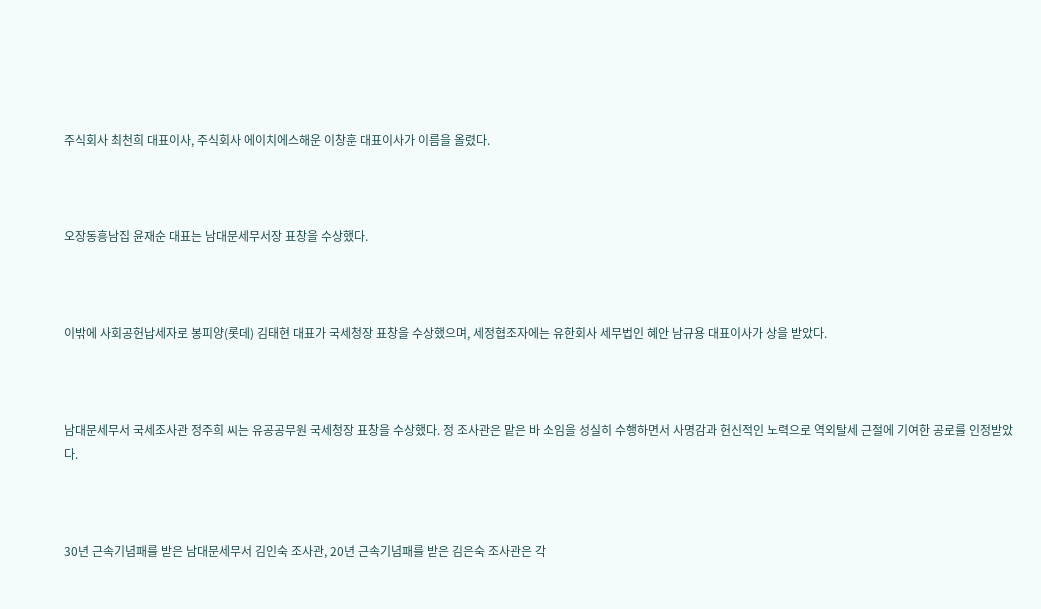주식회사 최천희 대표이사, 주식회사 에이치에스해운 이창훈 대표이사가 이름을 올렸다.



오장동흥남집 윤재순 대표는 남대문세무서장 표창을 수상했다.



이밖에 사회공헌납세자로 봉피양(롯데) 김태현 대표가 국세청장 표창을 수상했으며, 세정협조자에는 유한회사 세무법인 혜안 남규용 대표이사가 상을 받았다.



남대문세무서 국세조사관 정주희 씨는 유공공무원 국세청장 표창을 수상했다. 정 조사관은 맡은 바 소임을 성실히 수행하면서 사명감과 헌신적인 노력으로 역외탈세 근절에 기여한 공로를 인정받았다.



30년 근속기념패를 받은 남대문세무서 김인숙 조사관, 20년 근속기념패를 받은 김은숙 조사관은 각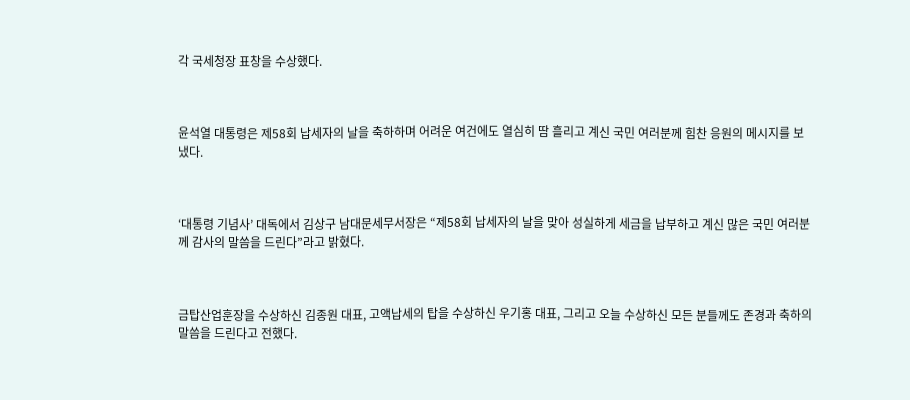각 국세청장 표창을 수상했다.



윤석열 대통령은 제58회 납세자의 날을 축하하며 어려운 여건에도 열심히 땀 흘리고 계신 국민 여러분께 힘찬 응원의 메시지를 보냈다.



‘대통령 기념사’ 대독에서 김상구 남대문세무서장은 “제58회 납세자의 날을 맞아 성실하게 세금을 납부하고 계신 많은 국민 여러분께 감사의 말씀을 드린다”라고 밝혔다.



금탑산업훈장을 수상하신 김종원 대표, 고액납세의 탑을 수상하신 우기홍 대표, 그리고 오늘 수상하신 모든 분들께도 존경과 축하의 말씀을 드린다고 전했다.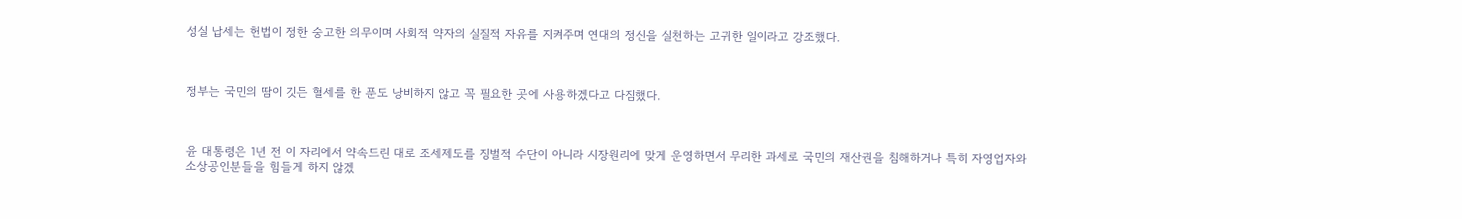성실 납세는 헌법이 정한 숭고한 의무이며 사회적 약자의 실질적 자유를 지켜주며 연대의 정신을 실천하는 고귀한 일이라고 강조했다.



정부는 국민의 땀이 깃든 혈세를 한 푼도 낭비하지 않고 꼭 필요한 곳에 사용하겠다고 다짐했다.



윤 대통령은 1년 전 이 자리에서 약속드린 대로 조세제도를 징벌적 수단이 아니라 시장원리에 맞게 운영하면서 무리한 과세로 국민의 재산권을 침해하거나 특히 자영업자와 소상공인분들을 힘들게 하지 않겠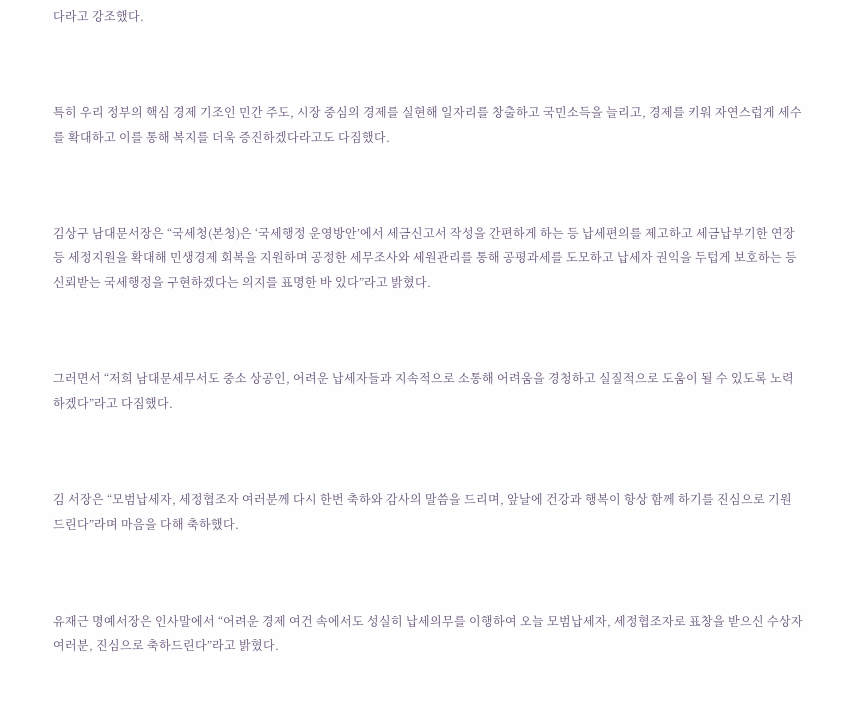다라고 강조했다.



특히 우리 정부의 핵심 경제 기조인 민간 주도, 시장 중심의 경제를 실현해 일자리를 창출하고 국민소득을 늘리고, 경제를 키워 자연스럽게 세수를 확대하고 이를 통해 복지를 더욱 증진하겠다라고도 다짐했다.



김상구 남대문서장은 “국세청(본청)은 ‘국세행정 운영방안’에서 세금신고서 작성을 간편하게 하는 등 납세편의를 제고하고 세금납부기한 연장 등 세정지원을 확대해 민생경제 회복을 지원하며 공정한 세무조사와 세원관리를 통해 공평과세를 도모하고 납세자 권익을 두텁게 보호하는 등 신뢰받는 국세행정을 구현하겠다는 의지를 표명한 바 있다”라고 밝혔다.



그러면서 “저희 남대문세무서도 중소 상공인, 어려운 납세자들과 지속적으로 소통해 어려움을 경청하고 실질적으로 도움이 될 수 있도록 노력하겠다”라고 다짐했다.



김 서장은 “모범납세자, 세정협조자 여러분께 다시 한번 축하와 감사의 말씀을 드리며, 앞날에 건강과 행복이 항상 함께 하기를 진심으로 기원드린다”라며 마음을 다해 축하했다.



유재근 명예서장은 인사말에서 “어려운 경제 여건 속에서도 성실히 납세의무를 이행하여 오늘 모범납세자, 세정협조자로 표창을 받으신 수상자 여러분, 진심으로 축하드린다”라고 밝혔다.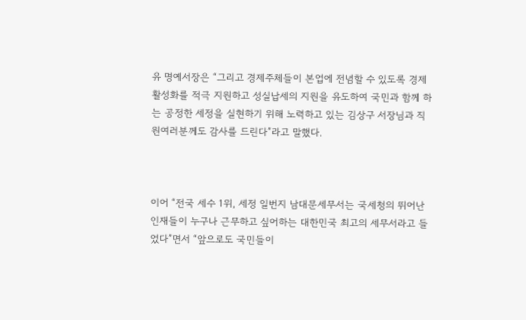유 명예서장은 “그리고 경제주체들이 본업에 전념할 수 있도록 경제 활성화를 적극 지원하고 성실납세의 지원을 유도하여 국민과 함께 하는 공정한 세정을 실현하기 위해 노력하고 있는 김상구 서장님과 직원여러분께도 감사를 드린다”라고 말했다.



이어 “전국 세수 1위, 세정 일번지 남대문세무서는 국세청의 뛰어난 인재들이 누구나 근무하고 싶어하는 대한민국 최고의 세무서라고 들었다”면서 “앞으로도 국민들이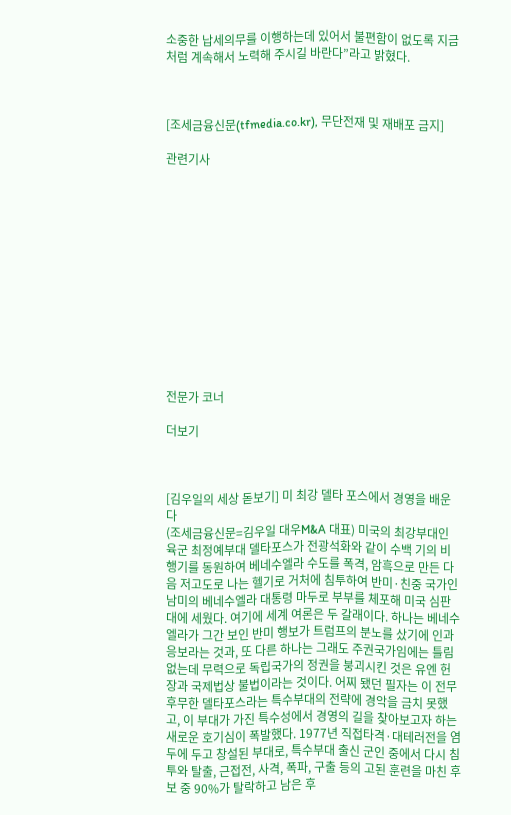소중한 납세의무를 이행하는데 있어서 불편함이 없도록 지금처럼 계속해서 노력해 주시길 바란다”라고 밝혔다.



[조세금융신문(tfmedia.co.kr), 무단전재 및 재배포 금지]

관련기사













전문가 코너

더보기



[김우일의 세상 돋보기] 미 최강 델타 포스에서 경영을 배운다
(조세금융신문=김우일 대우M&A 대표) 미국의 최강부대인 육군 최정예부대 델타포스가 전광석화와 같이 수백 기의 비행기를 동원하여 베네수엘라 수도를 폭격, 암흑으로 만든 다음 저고도로 나는 헬기로 거처에 침투하여 반미·친중 국가인 남미의 베네수엘라 대통령 마두로 부부를 체포해 미국 심판대에 세웠다. 여기에 세계 여론은 두 갈래이다. 하나는 베네수엘라가 그간 보인 반미 행보가 트럼프의 분노를 샀기에 인과응보라는 것과, 또 다른 하나는 그래도 주권국가임에는 틀림없는데 무력으로 독립국가의 정권을 붕괴시킨 것은 유엔 헌장과 국제법상 불법이라는 것이다. 어찌 됐던 필자는 이 전무후무한 델타포스라는 특수부대의 전략에 경악을 금치 못했고, 이 부대가 가진 특수성에서 경영의 길을 찾아보고자 하는 새로운 호기심이 폭발했다. 1977년 직접타격·대테러전을 염두에 두고 창설된 부대로, 특수부대 출신 군인 중에서 다시 침투와 탈출, 근접전, 사격, 폭파, 구출 등의 고된 훈련을 마친 후보 중 90%가 탈락하고 남은 후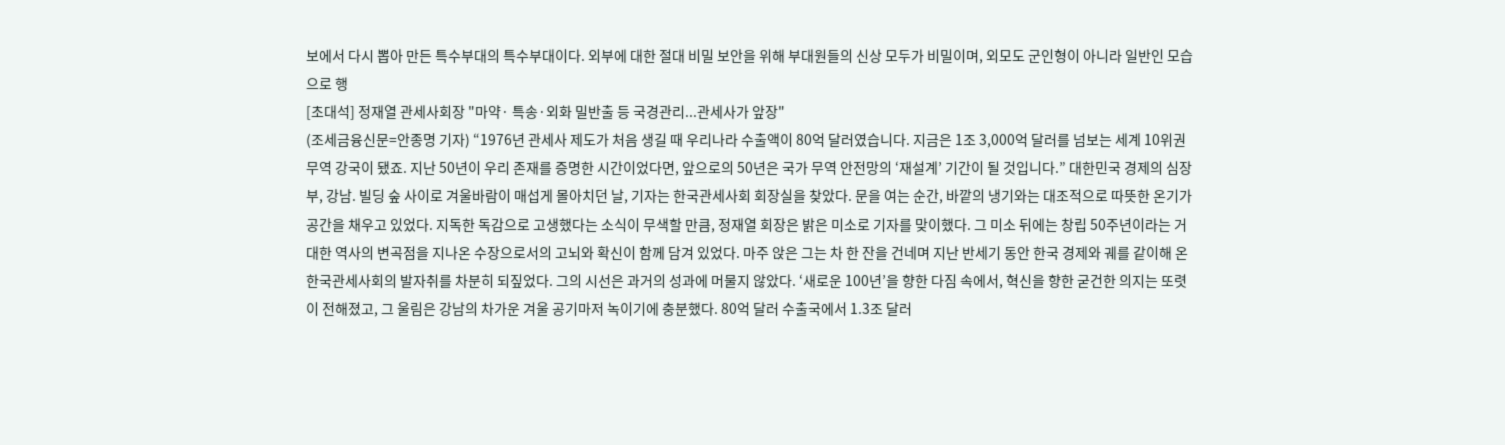보에서 다시 뽑아 만든 특수부대의 특수부대이다. 외부에 대한 절대 비밀 보안을 위해 부대원들의 신상 모두가 비밀이며, 외모도 군인형이 아니라 일반인 모습으로 행
[초대석] 정재열 관세사회장 "마약· 특송·외화 밀반출 등 국경관리...관세사가 앞장"
(조세금융신문=안종명 기자) “1976년 관세사 제도가 처음 생길 때 우리나라 수출액이 80억 달러였습니다. 지금은 1조 3,000억 달러를 넘보는 세계 10위권 무역 강국이 됐죠. 지난 50년이 우리 존재를 증명한 시간이었다면, 앞으로의 50년은 국가 무역 안전망의 ‘재설계’ 기간이 될 것입니다.” 대한민국 경제의 심장부, 강남. 빌딩 숲 사이로 겨울바람이 매섭게 몰아치던 날, 기자는 한국관세사회 회장실을 찾았다. 문을 여는 순간, 바깥의 냉기와는 대조적으로 따뜻한 온기가 공간을 채우고 있었다. 지독한 독감으로 고생했다는 소식이 무색할 만큼, 정재열 회장은 밝은 미소로 기자를 맞이했다. 그 미소 뒤에는 창립 50주년이라는 거대한 역사의 변곡점을 지나온 수장으로서의 고뇌와 확신이 함께 담겨 있었다. 마주 앉은 그는 차 한 잔을 건네며 지난 반세기 동안 한국 경제와 궤를 같이해 온 한국관세사회의 발자취를 차분히 되짚었다. 그의 시선은 과거의 성과에 머물지 않았다. ‘새로운 100년’을 향한 다짐 속에서, 혁신을 향한 굳건한 의지는 또렷이 전해졌고, 그 울림은 강남의 차가운 겨울 공기마저 녹이기에 충분했다. 80억 달러 수출국에서 1.3조 달러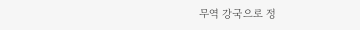무역 강국으로 정